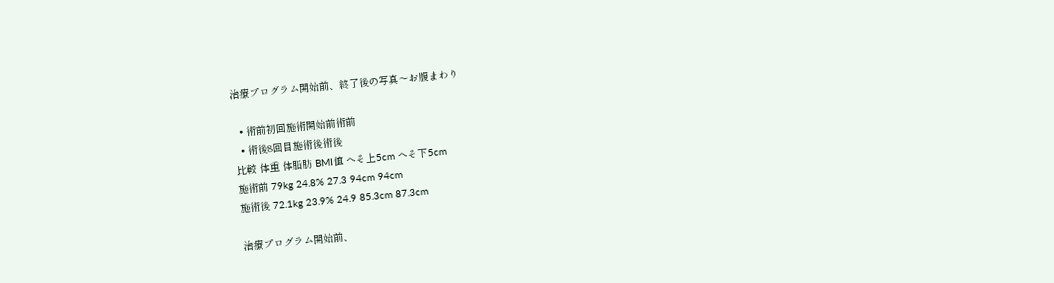治療プログラム開始前、終了後の写真〜お腹まわり

  • 術前初回施術開始前術前
  • 術後8回目施術後術後
比較 体重 体脂肪 BMI値 へそ上5cm へそ下5cm
施術前 79kg 24.8% 27.3 94cm 94cm
施術後 72.1kg 23.9% 24.9 85.3cm 87.3cm

治療プログラム開始前、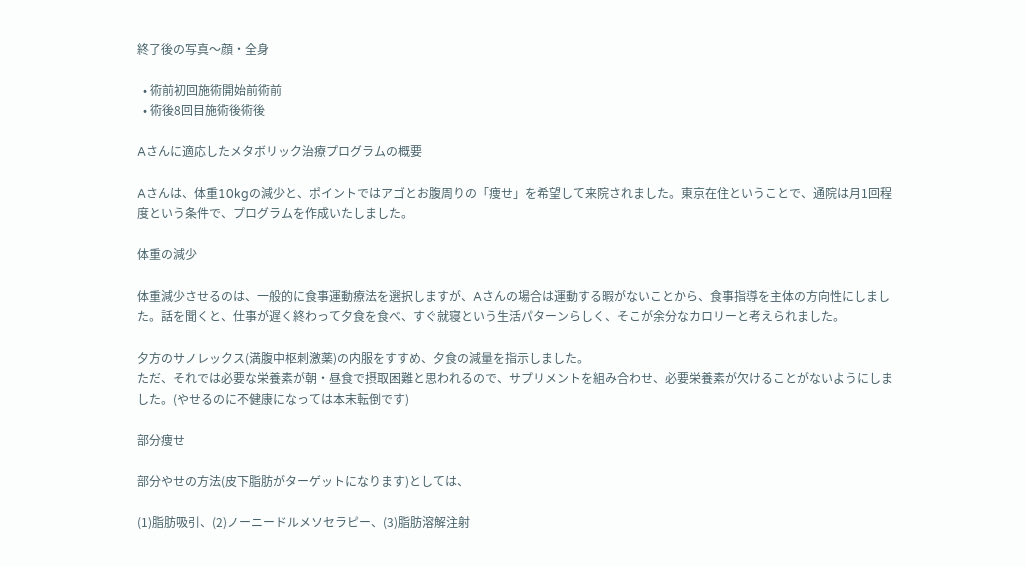終了後の写真〜顔・全身

  • 術前初回施術開始前術前
  • 術後8回目施術後術後

Aさんに適応したメタボリック治療プログラムの概要

Aさんは、体重10kgの減少と、ポイントではアゴとお腹周りの「痩せ」を希望して来院されました。東京在住ということで、通院は月1回程度という条件で、プログラムを作成いたしました。

体重の減少

体重減少させるのは、一般的に食事運動療法を選択しますが、Aさんの場合は運動する暇がないことから、食事指導を主体の方向性にしました。話を聞くと、仕事が遅く終わって夕食を食べ、すぐ就寝という生活パターンらしく、そこが余分なカロリーと考えられました。

夕方のサノレックス(満腹中枢刺激薬)の内服をすすめ、夕食の減量を指示しました。
ただ、それでは必要な栄養素が朝・昼食で摂取困難と思われるので、サプリメントを組み合わせ、必要栄養素が欠けることがないようにしました。(やせるのに不健康になっては本末転倒です)

部分痩せ

部分やせの方法(皮下脂肪がターゲットになります)としては、

(1)脂肪吸引、(2)ノーニードルメソセラピー、(3)脂肪溶解注射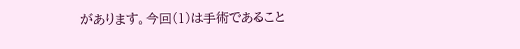があります。今回(1)は手術であること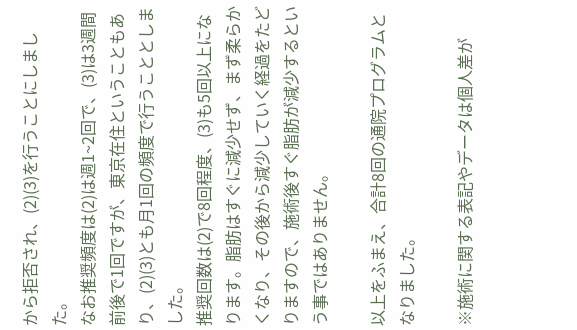から拒否され、(2)(3)を行うことにしました。
なお推奨頻度は(2)は週1~2回で、(3)は3週間前後で1回ですが、東京在住ということもあり、(2)(3)とも月1回の頻度で行うこととしました。
推奨回数は(2)で8回程度、(3)も5回以上になります。脂肪はすぐに減少せず、まず柔らかくなり、その後から減少していく経過をたどりますので、施術後すぐ脂肪が減少するという事ではありません。

以上をふまえ、合計8回の通院プログラムとなりました。

※施術に関する表記やデータは個人差が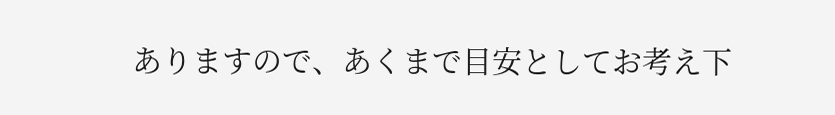ありますので、あくまで目安としてお考え下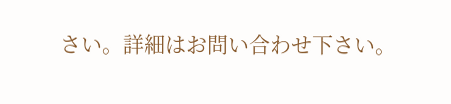さい。詳細はお問い合わせ下さい。